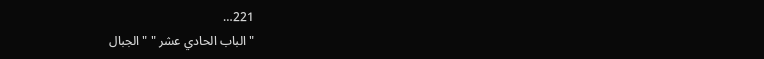221…
" الباب الحادي عشر " " الجبال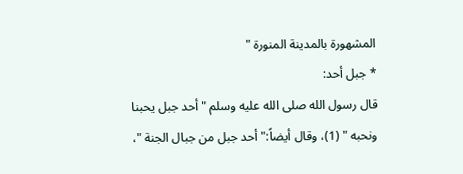المشهورة بالمدينة المنورة "
* جبل أحد:
قال رسول الله صلى الله عليه وسلم " أحد جبل يحبنا ونحبه " (1)، وقال أيضاً:" أحد جبل من جبال الجنة "،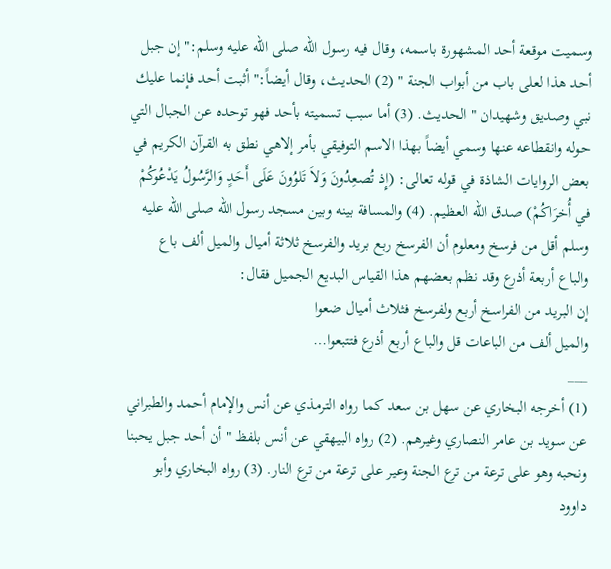وسميت موقعة أحد المشهورة باسمه، وقال فيه رسول الله صلى الله عليه وسلم:" إن جبل أحد هذا لعلى باب من أبواب الجنة " (2) الحديث، وقال أيضاً:" أثبت أحد فإنما عليك نبي وصديق وشهيدان " الحديث. (3) أما سبب تسميته بأحد فهو توحده عن الجبال التي حوله وانقطاعه عنها وسمي أيضاً بهذا الاسم التوفيقي بأمر إلاهي نطق به القرآن الكريم في بعض الروايات الشاذة في قوله تعالى: (إِذ تُصعِدُونَ وَلاَ تَلوُونَ عَلَى أَحَدٍ وَالرَّسُولُ يَدْعُوكُمْ في أُخرَاكُمْ) صدق الله العظيم. (4) والمسافة بينه وبين مسجد رسول الله صلى الله عليه وسلم أقل من فرسخ ومعلوم أن الفرسخ ربع بريد والفرسخ ثلاثة أميال والميل ألف باع والباع أربعة أذرع وقد نظم بعضهم هذا القياس البديع الجميل فقال:
إن البريد من الفراسخ أربع ولفرسخ فثلاث أميال ضعوا
والميل ألف من الباعات قل والباع أربع أذرع فتتبعوا…
___
(1) أخرجه البخاري عن سهل بن سعد كما رواه الترمذي عن أنس والإمام أحمد والطبراني عن سويد بن عامر النصاري وغيرهم. (2) رواه البيهقي عن أنس بلفظ " أن أحد جبل يحبنا ونحبه وهو على ترعة من ترع الجنة وعير على ترعة من ترع النار. (3) رواه البخاري وأبو داوود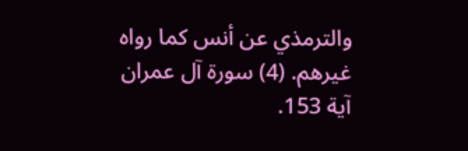والترمذي عن أنس كما رواه غيرهم. (4) سورة آل عمران آية 153.